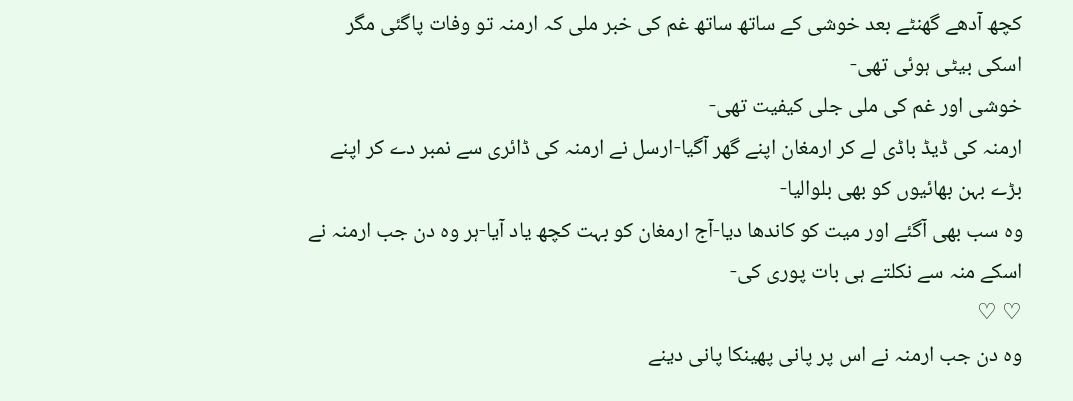کچھ آدهے گهنٹے بعد خوشی کے ساتھ ساتھ غم کی خبر ملی کہ ارمنہ تو وفات پاگئی مگر اسکی بیٹی ہوئی تهی-
خوشی اور غم کی ملی جلی کیفیت تهی-
ارمنہ کی ڈیڈ باڈی لے کر ارمغان اپنے گهر آگیا-ارسل نے ارمنہ کی ڈائری سے نمبر دے کر اپنے بڑے بہن بهائیوں کو بهی بلوالیا-
وہ سب بهی آگئے اور میت کو کاندها دیا-آج ارمغان کو بہت کچھ یاد آیا-ہر وہ دن جب ارمنہ نے اسکے منہ سے نکلتے ہی بات پوری کی-
♡ ♡
وہ دن جب ارمنہ نے اس پر پانی پهینکا پانی دینے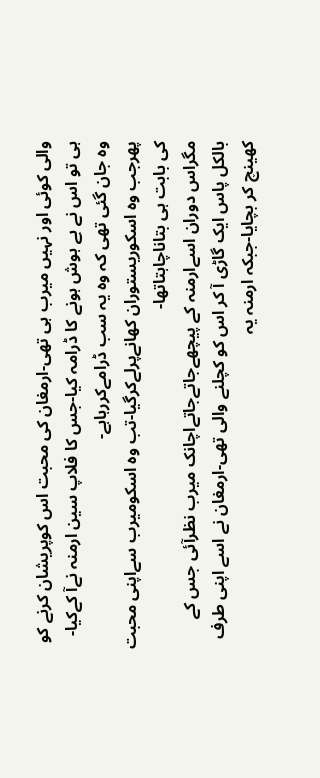والی کوئی اور نہیں میرب ہی تهی-ارمغان کی محبت اس کوپریشان کرنے کو ہی تو اس نے بے ہوش ہونے کا ڈرامہ کیا-جس کا فلاپ سین ارمنہ نےآ کےکیا-وہ جان گئی تهی کہ وہ یہ سب ڈرامےکررہاہے-
پهرجب وہ اسکوریستوران کهانےپرلےکرگیا-تب وہ اسکومیرب سےاپنی محبت کی بابت ہی بتاناچاہتاتها-
مگراس دوران اسےارمنہ کے پیچهےجاتےجاتےاچانک میرب نظرآئی جس کے بالکل پاس ایک گاڑی آ کر اس کو کچلنے والی تهی-ارمغان نے اسے اپنی طرف کهینچ کر بچایا-جبکہ ارمنہ یہ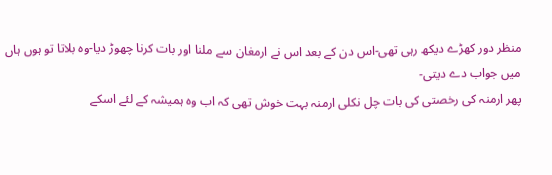منظر دور کهڑے دیکھ رہی تهی-اس دن کے بعد اس نے ارمغان سے ملنا اور بات کرنا چهوڑ دیا-وہ بلاتا تو ہوں ہاں میں جواب دے دیتی-
پهر ارمنہ کی رخصتی کی بات چل نکلی ارمنہ بہت خوش تهی کہ اب وہ ہمیشہ کے لئے اسکے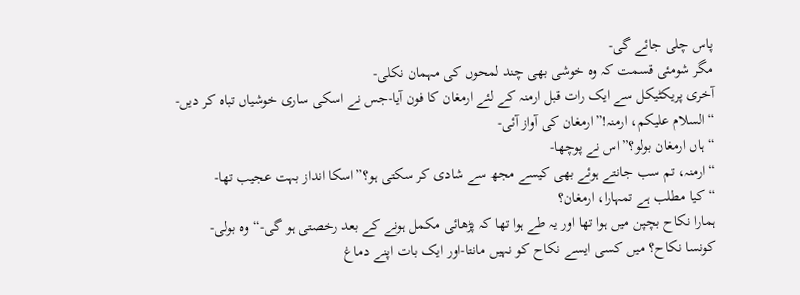پاس چلی جائے گی-
مگر شومئی قسمت کہ وہ خوشی بهی چند لمحوں کی مہمان نکلی-
آخری پریکٹیکل سے ایک رات قبل ارمنہ کے لئے ارمغان کا فون آیا-جس نے اسکی ساری خوشیاں تباہ کر دیں-
“السلام علیکم، ارمنہ!”ارمغان کی آواز آئی-
“ہاں ارمغان بولو؟”اس نے پوچها-
“ارمنہ، تم سب جانتے ہوئے بهی کیسے مجھ سے شادی کر سکتی ہو؟”اسکا انداز بہت عجیب تها-
“کیا مطلب ہے تمہارا، ارمغان؟
ہمارا نکاح بچپن میں ہوا تها اور یہ طے ہوا تها کہ پڑهائی مکمل ہونے کے بعد رخصتی ہو گی-“وہ بولی-
کونسا نکاح؟ میں کسی ایسے نکاح کو نہیں مانتا-اور ایک بات اپنے دماغ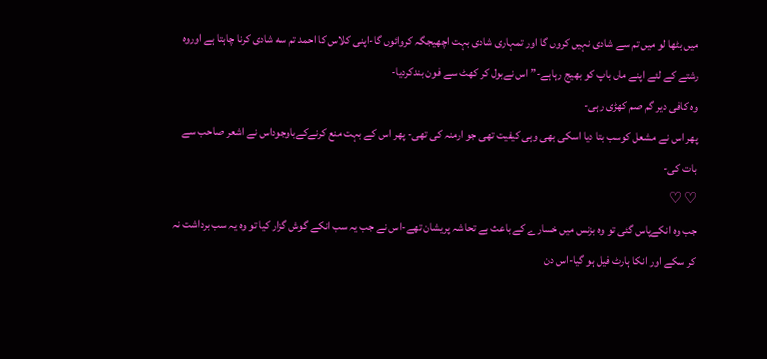میں بٹها لو میں تم سے شادی نہیں کروں گا اور تمہاری شادی بہت اچهیجگہ کروائوں گا-اپنی کلاس کا احمد تم سه شادی کرنا چاہتا ہے اوروہ رشتے کے لئے اپنے ماں باپ کو بهیج رہاہے-” اس نےبول کر کهٹ سے فون بندکردیا-
وہ کافی دیر گم صم کهڑی رہی-
پهر اس نے مشعل کوسب بتا دیا اسکی بهی وہی کیفیت تهی جو ارمنہ کی تهی- پهر اس کے بہت منع کرنےکےباوجوداس نے اشعر صاحب سے بات کی-
♡ ♡
جب وہ انکےپاس گئی تو وہ بزنس میں خسارے کے باعث بے تحاشہ پریشان تهے-اس نے جب یہ سب انکے گوش گزار کیا تو وہ یہ سب برداشت نہ کر سکے اور انکا ہارٹ فیل ہو گیا-اس دن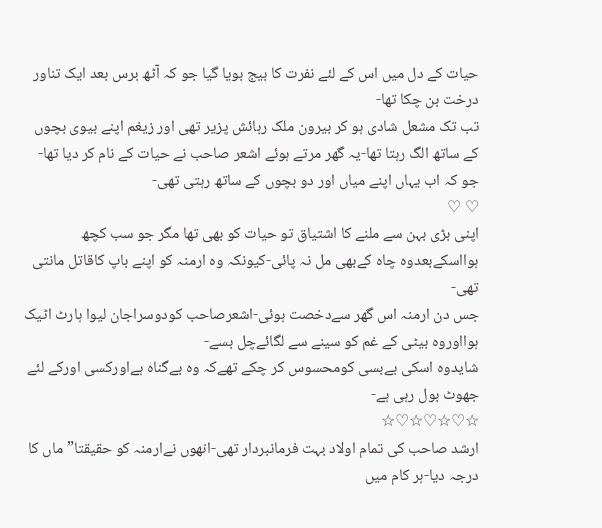حیات کے دل میں اس کے لئے نفرت کا بیج بویا گیا جو کہ آٹھ برس بعد ایک تناور درخت بن چکا تها-
تب تک مشعل شادی ہو کر بیرون ملک رہائش پزیر تهی اور زیغم اپنے بیوی بچوں کے ساتھ الگ رہتا تها-یہ گهر مرتے ہوئے اشعر صاحب نے حیات کے نام کر دیا تها-
جو کہ اب یہاں اپنے میاں اور دو بچوں کے ساتھ رہتی تهی-
♡ ♡
اپنی بڑی بہن سے ملنے کا اشتیاق تو حیات کو بھی تھا مگر جو سب کچھ ہوااسکےبعدوہ چاہ کےبھی مل نہ پائی-کیونکہ وہ ارمنہ کو اپنے باپ کاقاتل مانتی تھی-
جس دن ارمنہ اس گھر سےدخصت ہوئی-اشعرصاحب کودوسراجان لیوا ہارٹ اٹیک ہوااوروہ بیٹی کے غم کو سینے سے لگائےچل بسے-
شایدوہ اسکی بےبسی کومحسوس کر چکے تھےکہ وہ بےگناہ ہےاورکسی اورکے لئے جھوٹ بول رہی ہے-
☆♡☆♡☆♡☆
ارشد صاحب کی تمام اولاد بہت فرمانبردار تھی-انھوں نےارمنہ کو حقیقتا”ماں کا درجہ دیا-ہر کام میں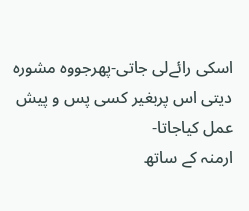اسکی رائےلی جاتی-پھرجووہ مشورہ دیتی اس پربغیر کسی پس و پیش عمل کیاجاتا-
ارمنہ کے ساتھ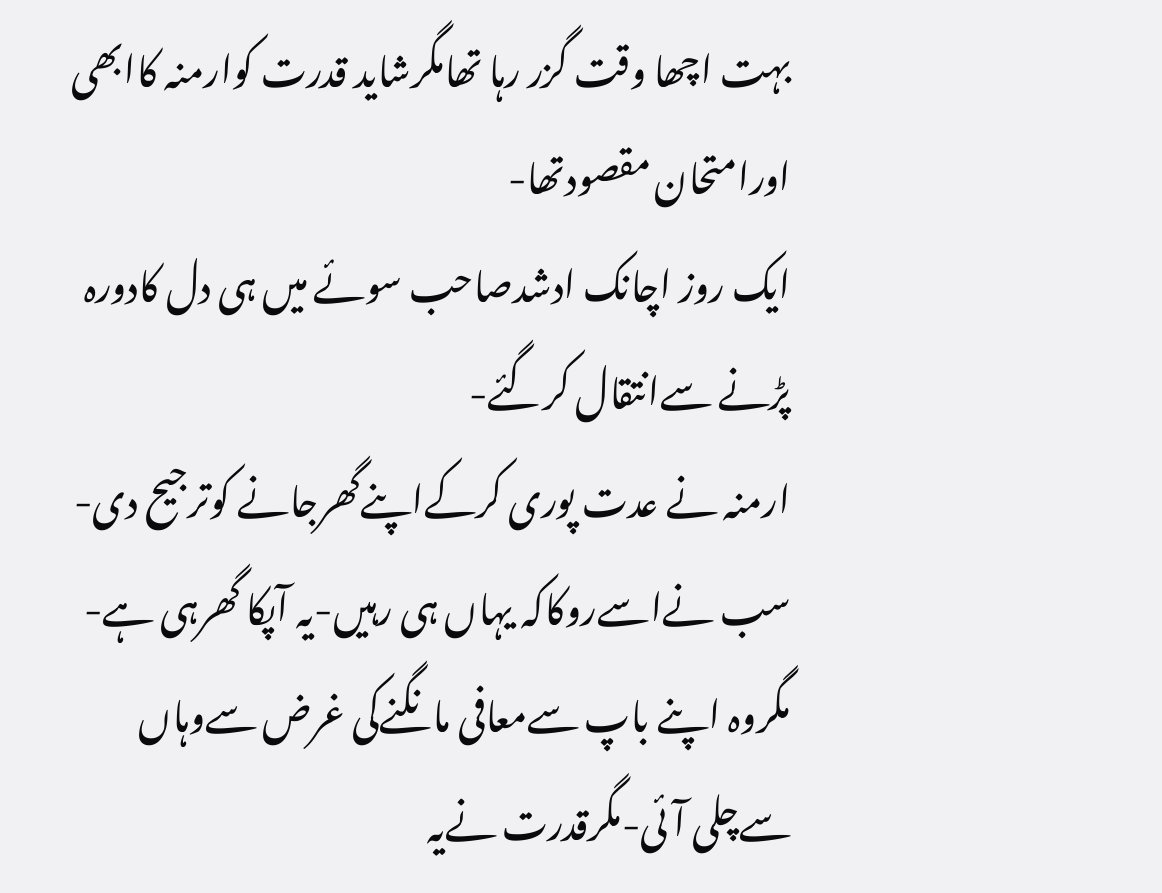بہت اچھا وقت گزر رہا تھامگرشاید قدرت کوارمنہ کاابھی اورامتحان مقصودتھا-
ایک روز اچانک ادشدصاحب سوئے میں ہی دل کادورہ پڑنے سےانتقال کرگئے-
ارمنہ نے عدت پوری کرکےاپنےگھرجانے کوترجیح دی-سب نےاسےروکاکہ یہاں ہی رہیں-یہ آپکا گھرہی ہے-مگروہ اپنے باپ سےمعافی مانگنےکی غرض سےوہاں سےچلی آئی-مگرقدرت نےیہ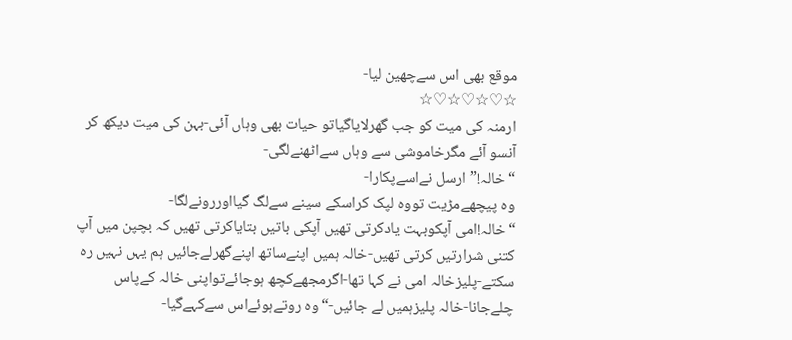موقع بھی اس سےچھین لیا-
☆♡☆♡☆♡☆
ارمنہ کی میت کو جب گھرلایاگیاتو حیات بھی وہاں آئی-بہن کی میت دیکھ کر آنسو آئے مگرخاموشی سے وہاں سےاٹھنےلگی-
“خالہ!”ارسل نےاسےپکارا-
وہ پیچھےمڑیت تووہ لپک کراسکے سینے سےلگ گیااوررونےلگا-
“خالہ!امی آپکوبہت یادکرتی تھیں آپکی باتیں بتایاکرتی تھیں کہ بچپن میں آپ کتنی شرارتیں کرتی تھیں-خالہ ہمیں اپنےساتھ اپنےگھرلےجائیں ہم یہں نہیں رہ سکتے-پلیزخالہ امی نے کہا تھا-اگرمجھےکچھ ہوجائےتواپنی خالہ کےپاس چلےجانا-خالہ پلیزہمیں لے جائیں-“وہ روتےہوئےاس سےکہےگیا-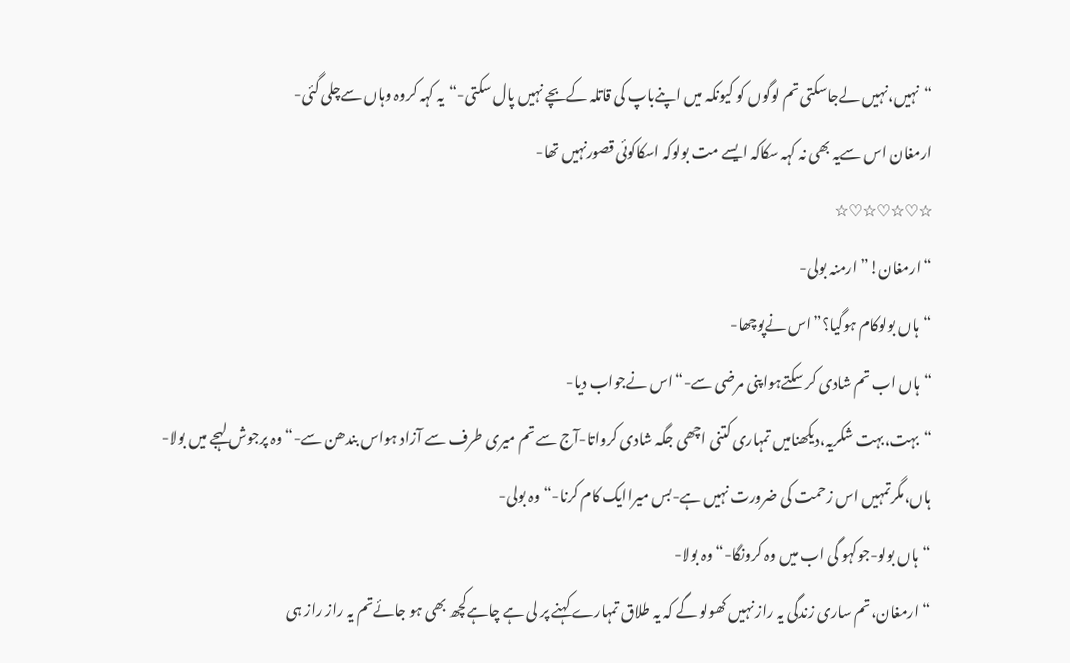“نہیں،نہیں لےجاسکتی تم لوگوں کو کیونکہ میں اپنےباپ کی قاتلہ کےبچے نہیں پال سکتی-“یہ کہہ کروہ وہاں سےچلی گئی-
ارمغان اس سےیہ بھی نہ کہہ سکاکہ ایسے مت بولوکہ اسکاکوئی قصورنہیں تھا-
☆♡☆♡☆♡☆
“ارمغان!”ارمنہ بولی-
“ہاں بولوکام ہوگیا؟”اس نےپوچھا-
“ہاں اب تم شادی کر سکتےہواپنی مرضی سے-“اس نےجواب دیا-
“بہت،بہت شکریہ،دیکھنامیں تمہاری کتنی اچھی جگہ شادی کرواتا-آج سے تم میری طرف سے آزاد ہواس بندھن سے-“وہ پرجوش لہجے میں بولا-
ہاں،مگرتمہیں اس زحمت کی ضرورت نہیں ہے-بس میراایک کام کرنا-“وہ بولی-
“ہاں بولو-جوکہو گی اب میں وہ کرونگا-“وہ بولا-
“ارمغان،تم ساری زندگی یہ راز نہیں کھولو گے کہ یہ طلاق تمہارے کہنے پر لی ہے چاہےکچھ بھی ہو جائےتم یہ راز راز ہی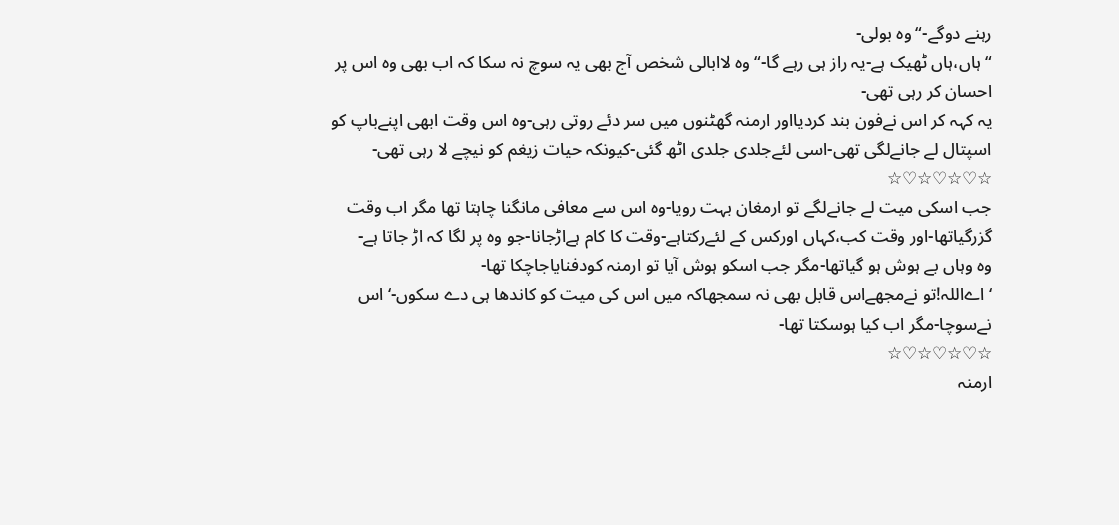رہنے دوگے-“وہ بولی-
“ہاں،ہاں ٹھیک ہے-یہ راز ہی رہے گا-“وہ لاابالی شخص آج بھی یہ سوچ نہ سکا کہ اب بھی وہ اس پر احسان کر رہی تھی-
یہ کہہ کر اس نےفون بند کردیااور ارمنہ گھٹنوں میں سر دئے روتی رہی-وہ اس وقت ابھی اپنےباپ کو اسپتال لے جانےلگی تھی-اسی لئےجلدی جلدی اٹھ گئی-کیونکہ حیات زیغم کو نیچے لا رہی تھی-
☆♡☆♡☆♡☆
جب اسکی میت لے جانےلگے تو ارمغان بہت رویا-وہ اس سے معافی مانگنا چاہتا تھا مگر اب وقت گزرگیاتھا-اور وقت کب،کہاں اورکس کے لئےرکتاہے-وقت کا کام ہےاڑجانا-جو وہ پر لگا کہ اڑ جاتا ہے-
وہ وہاں بے ہوش ہو گیاتھا-مگر جب اسکو ہوش آیا تو ارمنہ کودفنایاجاچکا تھا-
‘اےاللہ!تو نےمجھےاس قابل بھی نہ سمجھاکہ میں اس کی میت کو کاندھا ہی دے سکوں-‘اس نےسوچا-مگر اب کیا ہوسکتا تھا-
☆♡☆♡☆♡☆
ارمنہ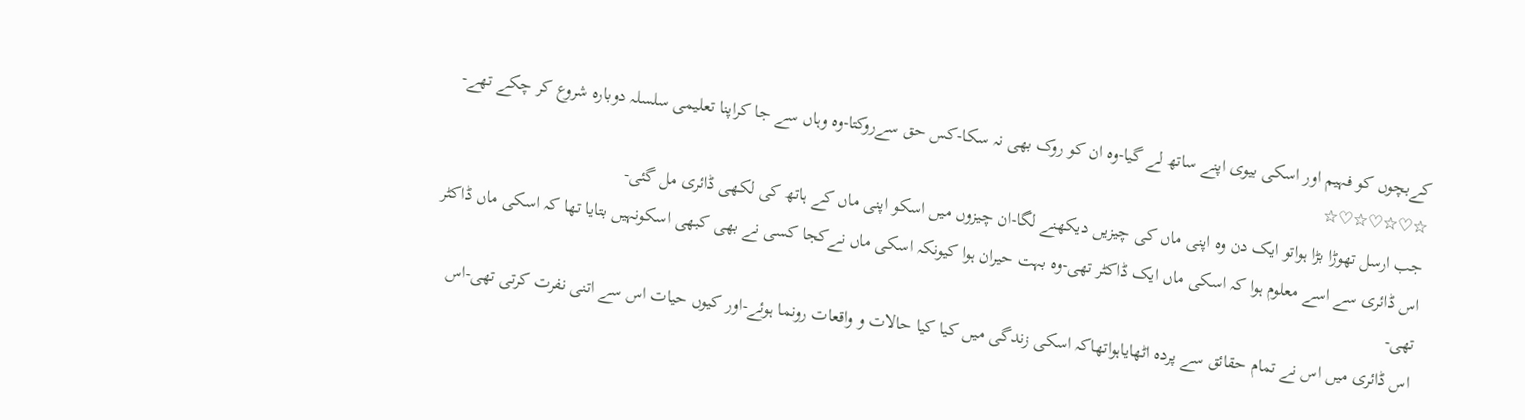کےبچوں کو فہیم اور اسکی بیوی اپنے ساتھ لے گیا-وہ ان کو روک بھی نہ سکا-کس حق سےروکتا-وہ وہاں سے جا کراپنا تعلیمی سلسلہ دوبارہ شروع کر چکے تھے-
☆♡☆♡☆♡☆
جب ارسل تھوڑا بڑا ہواتو ایک دن وہ اپنی ماں کی چیزیں دیکھنے لگا-ان چیزوں میں اسکو اپنی ماں کے ہاتھ کی لکھی ڈائری مل گئی-
اس ڈائری سے اسے معلوم ہوا کہ اسکی ماں ایک ڈاکٹر تھی-وہ بہت حیران ہوا کیونکہ اسکی ماں نےکجا کسی نے بھی کبھی اسکونہیں بتایا تھا کہ اسکی ماں ڈاکٹر تھی-
اس ڈائری میں اس نے تمام حقائق سے پردہ اٹھایاہواتھاکہ اسکی زندگی میں کیا کیا حالات و واقعات رونما ہوئے-اور کیوں حیات اس سے اتنی نفرت کرتی تھی-اس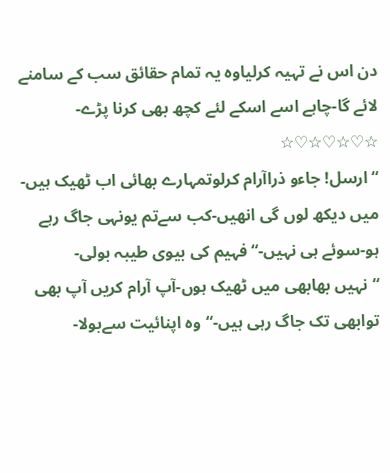دن اس نے تہیہ کرلیاوہ یہ تمام حقائق سب کے سامنے لائے گا-چاہے اسے اسکے لئے کچھ بھی کرنا پڑے-
☆♡☆♡☆♡☆
“ارسل! جاءو ذراآرام کرلوتمہارے بھائی اب ٹھیک ہیں-میں دیکھ لوں گی انھیں-کب سےتم یونہی جاگ رہے ہو-سوئے ہی نہیں-“فہیم کی بیوی طیبہ بولی-
“نہیں بھابھی میں ٹھیک ہوں-آپ آرام کریں آپ بھی توابھی تک جاگ رہی ہیں-“وہ اپنائیت سےبولا-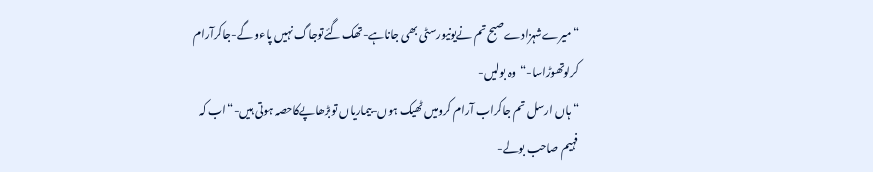“میرےشہزادےصبح تم نےیونیورسٹی بھی جاناہے-تھک گئےتوجاگ نہیں پاءو گے-جاکرآرام کرلوتھوڑاسا-“وہ بولیں-
“ہاں ارسل تم جاکراب آرام کرومیں ٹھیک ہوں-بیماریاں توبڑھاپےکاحصہ ہوتی ہیں-“اب کہ فہیم صاحب بولے-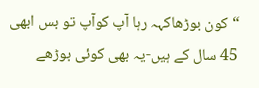“کون بوڑھاکہہ رہا آپ کوآپ تو بس ابھی 45 سال کے ہیں-یہ بھی کوئی بوڑھے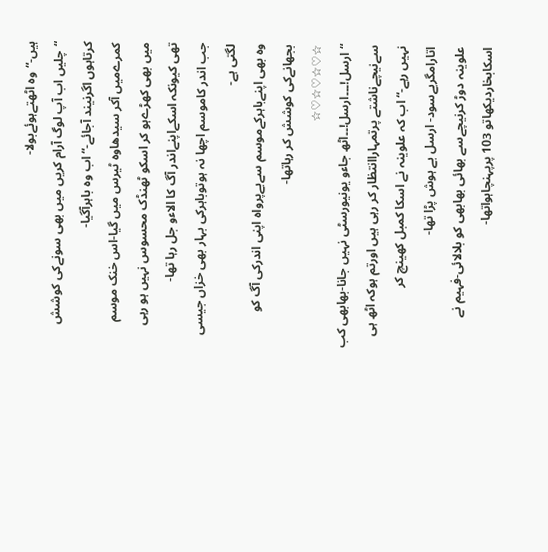ہیں-“وہ اٹھتےہوئےبولا-
“چلیں اب آپ لوگ آرام کریں میں بھی سونےکی کوشش کرتاہوں اگرنیند آجائے-“اب وہ باہرآگیا-
کمرےمیں آکر سیدھاوہ ٹیرس میں گیا-اس خنک موسم میں بھی کھڑےہو کر اسکو ٹھنڈک محسوس نہیں ہو رہی تھی کیونکہ اسکےاپنےاندر آگ کا الاءو جل رہا تھا-
جب اندر کاموسم اچھا نہ ہوتوباہرکی بہار بھی خزاں جیسی لگتی ہے-
وہ بھی اپنےباہرکےموسم سےبےپرواہ اپنی اندرکی آگ کو بجھانےکی کوشش کر رہاتھا-
☆♡☆♡☆♡☆
“ارسل!۔۔۔ارسل!۔۔اٹھ جاءو یونیورسٹی نہیں جانا-بھابھی کب سےنیچےناشتے پرتمہاراانتظار کر رہی ہیں اورتم ہوکہ اٹھ ہی نہیں رہے-“اب کہ علوینہ نے اسکا کمبل کھینچ کر اتارامگربےسود- ارسل بے ہوش پڑا تھا-
علوینہ دوڑ کرنیچےسے بھائی بھابھی کو بلالائی-فہیم نے اسکابخاردیکھاتو 103 پرپہنچاہواتھا-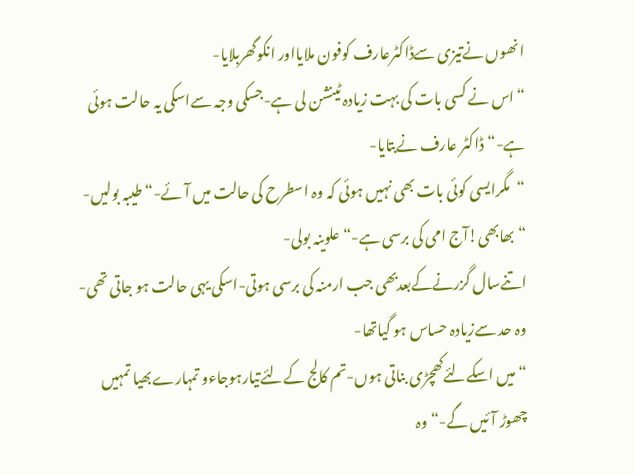انھوں نےتیزی سےڈاکٹرعارف کوفون ملایااور انکوگھربلایا-
“اس نے کسی بات کی بہت زیادہ ٹینشن لی ہے-جسکی وجہ سےاسکی یہ حالت ہوئی ہے-“ڈاکٹر عارف نےبتایا-
“مگرایسی کوئی بات بھی نہیں ہوئی کہ وہ اسطرح کی حالت میں آئے-“طیبہ بولیں-
“بھابھی!آج امی کی برسی ہے-“علوینہ بولی-
اتنےسال گزرنےکےبعدبھی جب ارمنہ کی برسی ہوتی-اسکی یہی حالت ہو جاتی تھی-وہ حد سےزیادہ حساس ہو گیاتھا-
“میں اسکےلئےکھچڑی بناتی ہوں-تم کالج کےلئےتیارہوجاءو تمہارےبھیا تمہیں چھوڑ آئیں گے-“وہ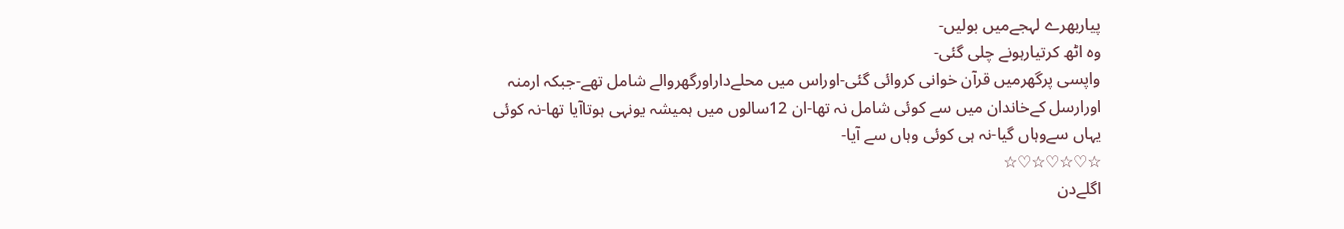پیاربھرے لہجےمیں بولیں-
وہ اٹھ کرتیارہونے چلی گئی-
واپسی پرگھرمیں قرآن خوانی کروائی گئی-اوراس میں محلےداراورگھروالے شامل تھے-جبکہ ارمنہ اورارسل کےخاندان میں سے کوئی شامل نہ تھا-ان 12سالوں میں ہمیشہ یونہی ہوتاآیا تھا-نہ کوئی یہاں سےوہاں گیا-نہ ہی کوئی وہاں سے آیا-
☆♡☆♡☆♡☆
اگلےدن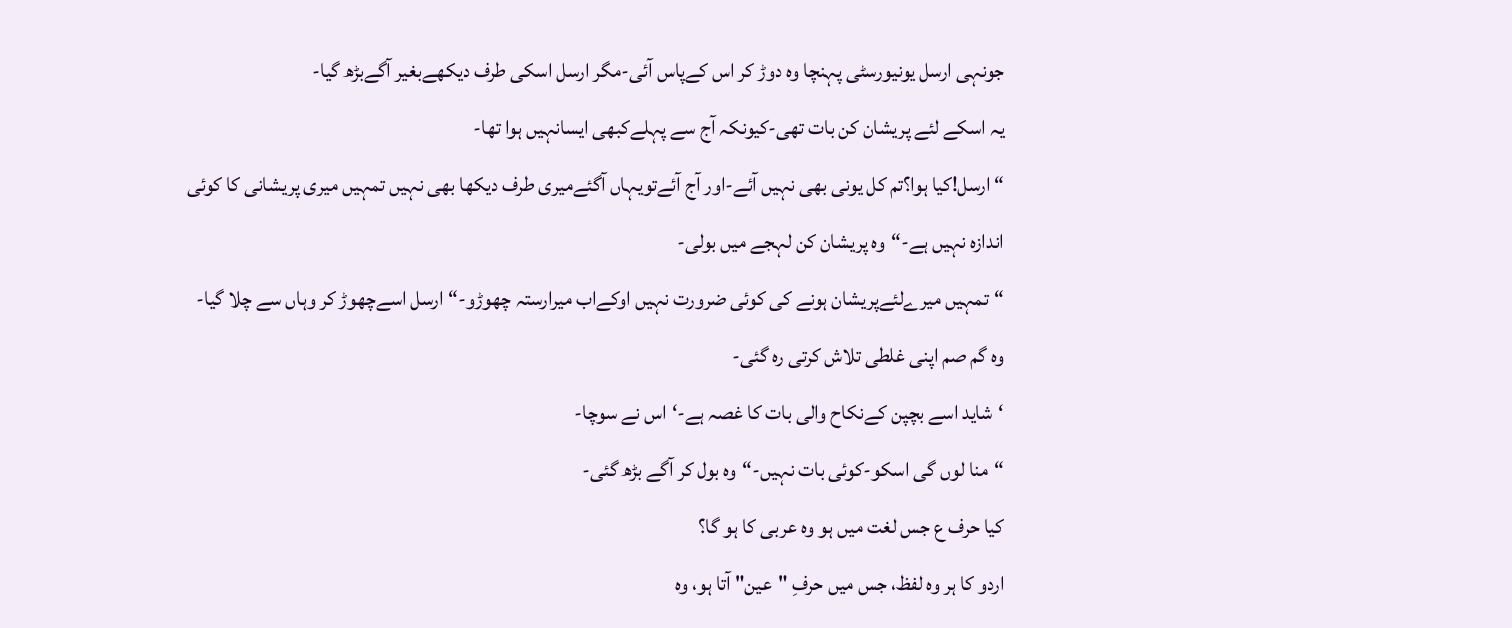جونہی ارسل یونیورسٹی پہنچا وہ دوڑ کر اس کےپاس آئی-مگر ارسل اسکی طرف دیکھےبغیر آگےبڑھ گیا-
یہ اسکے لئے پریشان کن بات تھی-کیونکہ آج سے پہلےکبھی ایسانہیں ہوا تھا-
“ارسل!کیا ہوا؟تم کل یونی بھی نہیں آئے-اور آج آئےتویہاں آگئےمیری طرف دیکھا بھی نہیں تمہیں میری پریشانی کا کوئی اندازہ نہیں ہے-“وہ پریشان کن لہجے میں بولی-
“تمہیں میرےلئےپریشان ہونے کی کوئی ضرورت نہیں اوکےاب میرارستہ چھوڑو-“ارسل اسےچھوڑ کر وہاں سے چلا گیا-وہ گم صم اپنی غلطی تلاش کرتی رہ گئی-
‘شاید اسے بچپن کےنکاح والی بات کا غصہ ہے-‘اس نے سوچا-
“منا لوں گی اسکو-کوئی بات نہیں-“وہ بول کر آگے بڑھ گئی-
کیا حرف ع جس لغت میں ہو وہ عربی کا ہو گا؟
اردو کا ہر وہ لفظ، جس میں حرفِ "عین" آتا ہو، وہ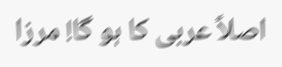اصلاً عربی کا ہو گا! مرزا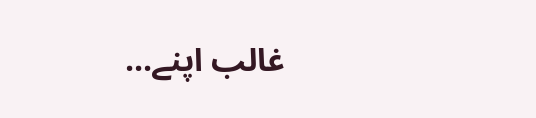غالب اپنے...